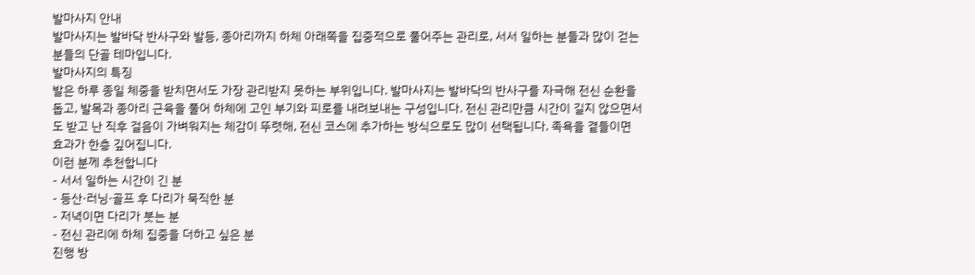발마사지 안내
발마사지는 발바닥 반사구와 발등, 종아리까지 하체 아래쪽을 집중적으로 풀어주는 관리로, 서서 일하는 분들과 많이 걷는 분들의 단골 테마입니다.
발마사지의 특징
발은 하루 종일 체중을 받치면서도 가장 관리받지 못하는 부위입니다. 발마사지는 발바닥의 반사구를 자극해 전신 순환을 돕고, 발목과 종아리 근육을 풀어 하체에 고인 부기와 피로를 내려보내는 구성입니다. 전신 관리만큼 시간이 길지 않으면서도 받고 난 직후 걸음이 가벼워지는 체감이 뚜렷해, 전신 코스에 추가하는 방식으로도 많이 선택됩니다. 족욕을 곁들이면 효과가 한층 깊어집니다.
이런 분께 추천합니다
- 서서 일하는 시간이 긴 분
- 등산·러닝·골프 후 다리가 묵직한 분
- 저녁이면 다리가 붓는 분
- 전신 관리에 하체 집중을 더하고 싶은 분
진행 방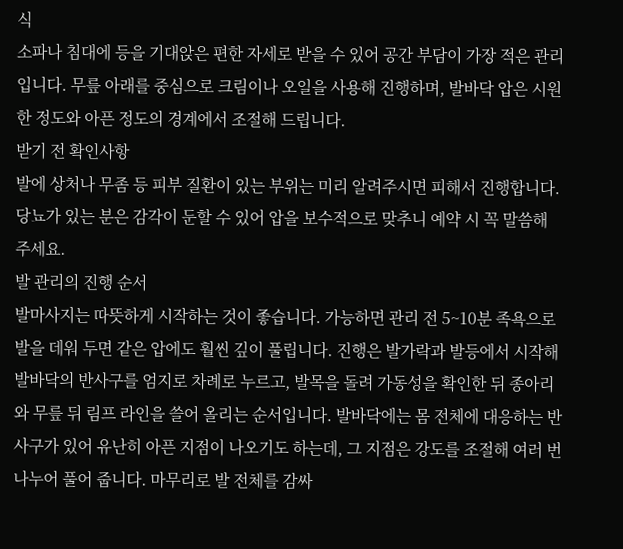식
소파나 침대에 등을 기대앉은 편한 자세로 받을 수 있어 공간 부담이 가장 적은 관리입니다. 무릎 아래를 중심으로 크림이나 오일을 사용해 진행하며, 발바닥 압은 시원한 정도와 아픈 정도의 경계에서 조절해 드립니다.
받기 전 확인사항
발에 상처나 무좀 등 피부 질환이 있는 부위는 미리 알려주시면 피해서 진행합니다. 당뇨가 있는 분은 감각이 둔할 수 있어 압을 보수적으로 맞추니 예약 시 꼭 말씀해 주세요.
발 관리의 진행 순서
발마사지는 따뜻하게 시작하는 것이 좋습니다. 가능하면 관리 전 5~10분 족욕으로 발을 데워 두면 같은 압에도 훨씬 깊이 풀립니다. 진행은 발가락과 발등에서 시작해 발바닥의 반사구를 엄지로 차례로 누르고, 발목을 돌려 가동성을 확인한 뒤 종아리와 무릎 뒤 림프 라인을 쓸어 올리는 순서입니다. 발바닥에는 몸 전체에 대응하는 반사구가 있어 유난히 아픈 지점이 나오기도 하는데, 그 지점은 강도를 조절해 여러 번 나누어 풀어 줍니다. 마무리로 발 전체를 감싸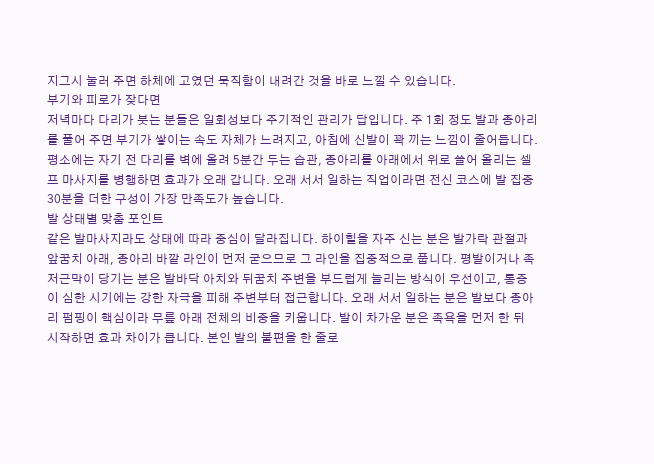지그시 눌러 주면 하체에 고였던 묵직함이 내려간 것을 바로 느낄 수 있습니다.
부기와 피로가 잦다면
저녁마다 다리가 붓는 분들은 일회성보다 주기적인 관리가 답입니다. 주 1회 정도 발과 종아리를 풀어 주면 부기가 쌓이는 속도 자체가 느려지고, 아침에 신발이 꽉 끼는 느낌이 줄어듭니다. 평소에는 자기 전 다리를 벽에 올려 5분간 두는 습관, 종아리를 아래에서 위로 쓸어 올리는 셀프 마사지를 병행하면 효과가 오래 갑니다. 오래 서서 일하는 직업이라면 전신 코스에 발 집중 30분을 더한 구성이 가장 만족도가 높습니다.
발 상태별 맞춤 포인트
같은 발마사지라도 상태에 따라 중심이 달라집니다. 하이힐을 자주 신는 분은 발가락 관절과 앞꿈치 아래, 종아리 바깥 라인이 먼저 굳으므로 그 라인을 집중적으로 풉니다. 평발이거나 족저근막이 당기는 분은 발바닥 아치와 뒤꿈치 주변을 부드럽게 늘리는 방식이 우선이고, 통증이 심한 시기에는 강한 자극을 피해 주변부터 접근합니다. 오래 서서 일하는 분은 발보다 종아리 펌핑이 핵심이라 무릎 아래 전체의 비중을 키웁니다. 발이 차가운 분은 족욕을 먼저 한 뒤 시작하면 효과 차이가 큽니다. 본인 발의 불편을 한 줄로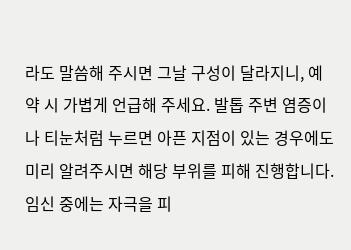라도 말씀해 주시면 그날 구성이 달라지니, 예약 시 가볍게 언급해 주세요. 발톱 주변 염증이나 티눈처럼 누르면 아픈 지점이 있는 경우에도 미리 알려주시면 해당 부위를 피해 진행합니다. 임신 중에는 자극을 피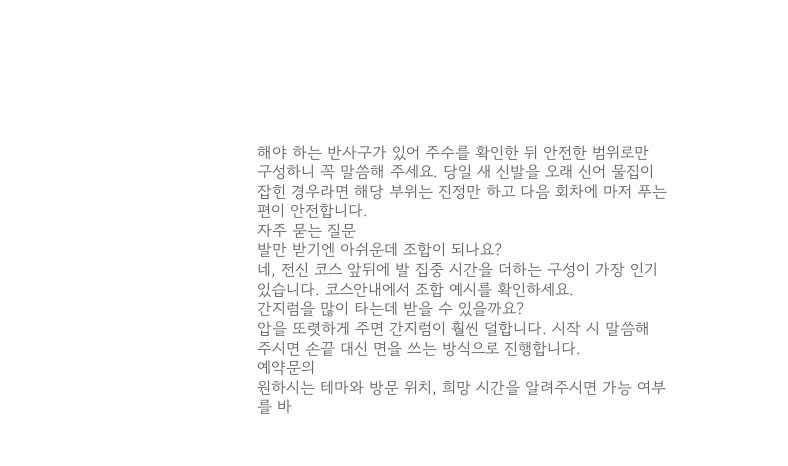해야 하는 반사구가 있어 주수를 확인한 뒤 안전한 범위로만 구성하니 꼭 말씀해 주세요. 당일 새 신발을 오래 신어 물집이 잡힌 경우라면 해당 부위는 진정만 하고 다음 회차에 마저 푸는 편이 안전합니다.
자주 묻는 질문
발만 받기엔 아쉬운데 조합이 되나요?
네, 전신 코스 앞뒤에 발 집중 시간을 더하는 구성이 가장 인기 있습니다. 코스안내에서 조합 예시를 확인하세요.
간지럼을 많이 타는데 받을 수 있을까요?
압을 또렷하게 주면 간지럼이 훨씬 덜합니다. 시작 시 말씀해 주시면 손끝 대신 면을 쓰는 방식으로 진행합니다.
예약문의
원하시는 테마와 방문 위치, 희망 시간을 알려주시면 가능 여부를 바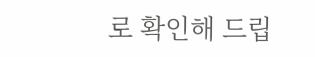로 확인해 드립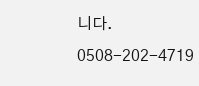니다.
0508-202-4719